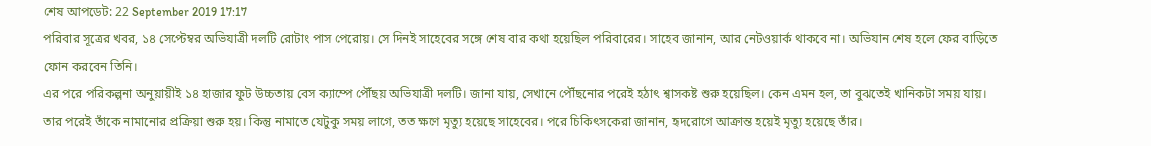শেষ আপডেট: 22 September 2019 17:17
পরিবার সূত্রের খবর, ১৪ সেপ্টেম্বর অভিযাত্রী দলটি রোটাং পাস পেরোয়। সে দিনই সাহেবের সঙ্গে শেষ বার কথা হয়েছিল পরিবারের। সাহেব জানান, আর নেটওয়ার্ক থাকবে না। অভিযান শেষ হলে ফের বাড়িতে ফোন করবেন তিনি।
এর পরে পরিকল্পনা অনুয়ায়ীই ১৪ হাজার ফুট উচ্চতায় বেস ক্যাম্পে পৌঁছয় অভিযাত্রী দলটি। জানা যায়, সেখানে পৌঁছনোর পরেই হঠাৎ শ্বাসকষ্ট শুরু হয়েছিল। কেন এমন হল, তা বুঝতেই খানিকটা সময় যায়। তার পরেই তাঁকে নামানোর প্রক্রিয়া শুরু হয়। কিন্তু নামাতে যেটুকু সময় লাগে, তত ক্ষণে মৃত্যু হয়েছে সাহেবের। পরে চিকিৎসকেরা জানান, হৃদরোগে আক্রান্ত হয়েই মৃত্যু হয়েছে তাঁর।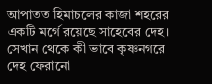আপাতত হিমাচলের কাজা শহরের একটি মর্গে রয়েছে সাহেবের দেহ। সেখান থেকে কী ভাবে কৃষ্ণনগরে দেহ ফেরানো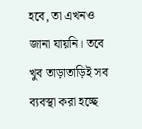হবে, তা এখনও জানা যায়নি। তবে খুব তাড়াতাড়িই সব ব্যবস্থা করা হচ্ছে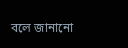বলে জানানো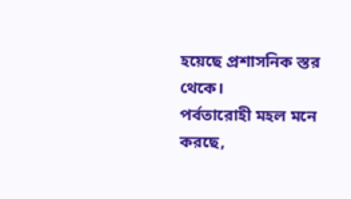হয়েছে প্রশাসনিক স্তর থেকে।
পর্বতারোহী মহল মনে করছে,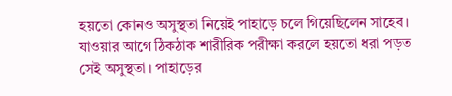হয়তো কোনও অসুস্থতা নিয়েই পাহাড়ে চলে গিয়েছিলেন সাহেব। যাওয়ার আগে ঠিকঠাক শারীরিক পরীক্ষা করলে হয়তো ধরা পড়ত সেই অসুস্থতা। পাহাড়ের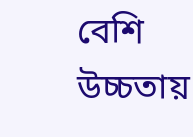বেশি উচ্চতায়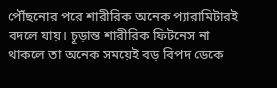পৌঁছনোর পরে শারীরিক অনেক প্যারামিটারই বদলে যায়। চূড়ান্ত শারীরিক ফিটনেস না থাকলে তা অনেক সময়েই বড় বিপদ ডেকে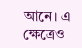আনে। এ ক্ষেত্রেও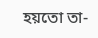হয়তো তা-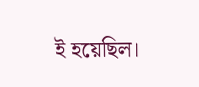ই হয়েছিল।